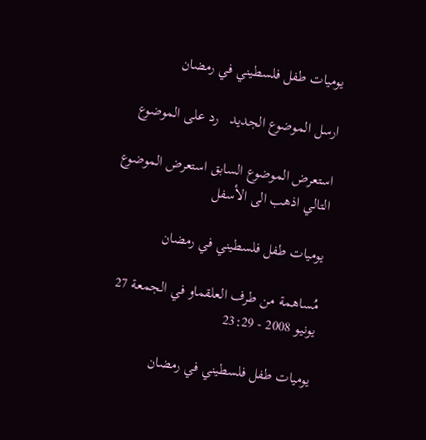يوميات طفل فلسطيني في رمضان

ارسل الموضوع الجديد   رد على الموضوع

استعرض الموضوع السابق استعرض الموضوع التالي اذهب الى الأسفل

يوميات طفل فلسطيني في رمضان

مُساهمة من طرف العلقماو في الجمعة 27 يونيو 2008 - 23:29

يوميات طفل فلسطيني في رمضان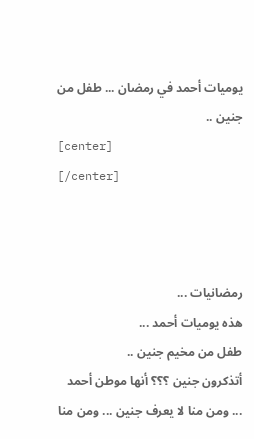يوميات أحمد في رمضان ... طفل من جنين ..
[center]
[/center]



رمضانيات ...
هذه يوميات أحمد ...
طفل من مخيم جنين ..
أتذكرون جنين ؟؟؟ أنها موطن أحمد ... ومن منا لا يعرف جنين ... ومن منا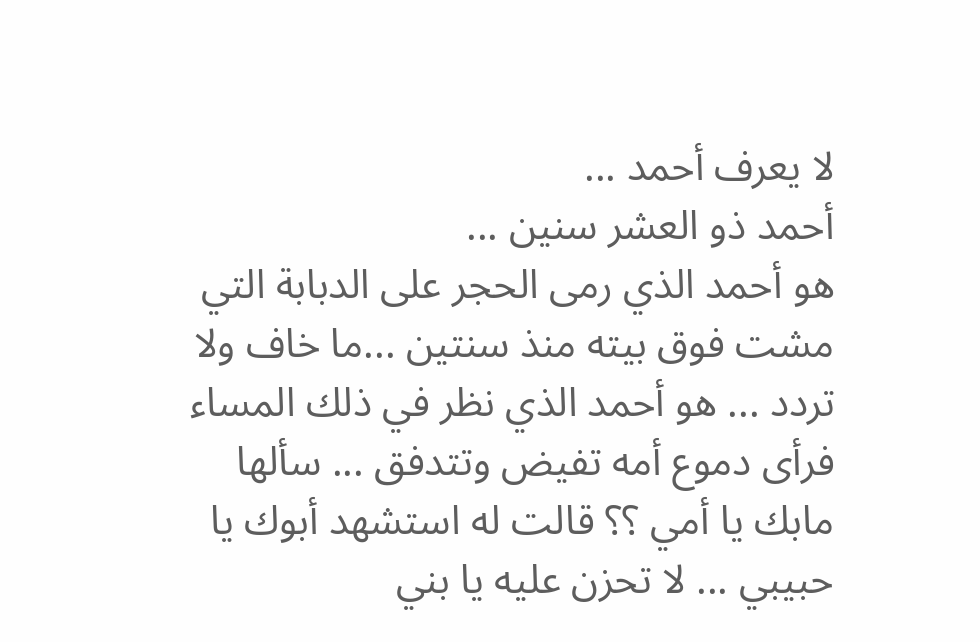لا يعرف أحمد ...
أحمد ذو العشر سنين ...
هو أحمد الذي رمى الحجر على الدبابة التي مشت فوق بيته منذ سنتين ...ما خاف ولا تردد ... هو أحمد الذي نظر في ذلك المساء فرأى دموع أمه تفيض وتتدفق ... سألها مابك يا أمي ؟؟ قالت له استشهد أبوك يا حبيبي ... لا تحزن عليه يا بني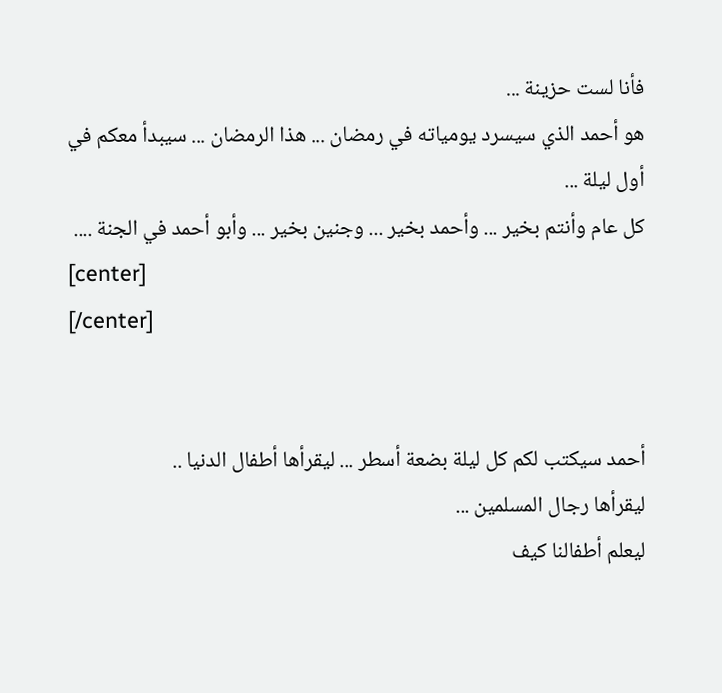فأنا لست حزينة ...
هو أحمد الذي سيسرد يومياته في رمضان ... هذا الرمضان ... سيبدأ معكم في أول ليلة ...
كل عام وأنتم بخير ... وأحمد بخير ... وجنين بخير ... وأبو أحمد في الجنة ....
[center]
[/center]


أحمد سيكتب لكم كل ليلة بضعة أسطر ... ليقرأها أطفال الدنيا ..
ليقرأها رجال المسلمين ...
ليعلم أطفالنا كيف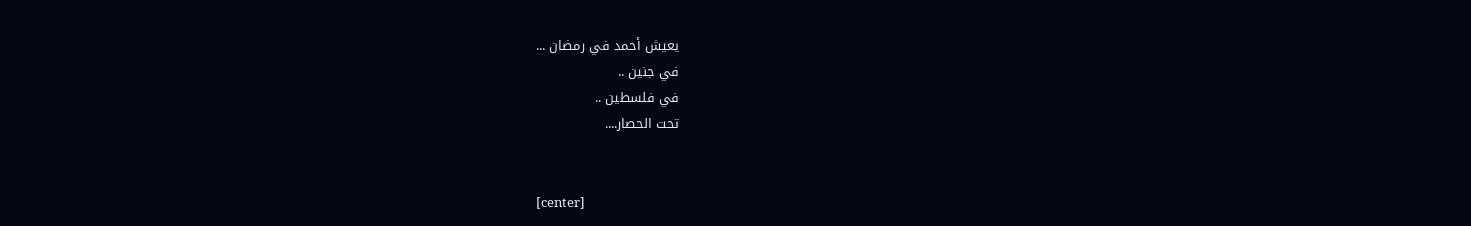يعيش أحمد في رمضان ...
في جنين ..
في فلسطين ..
تحت الحصار....


[center]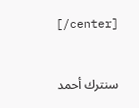[/center]


سنترك أحمد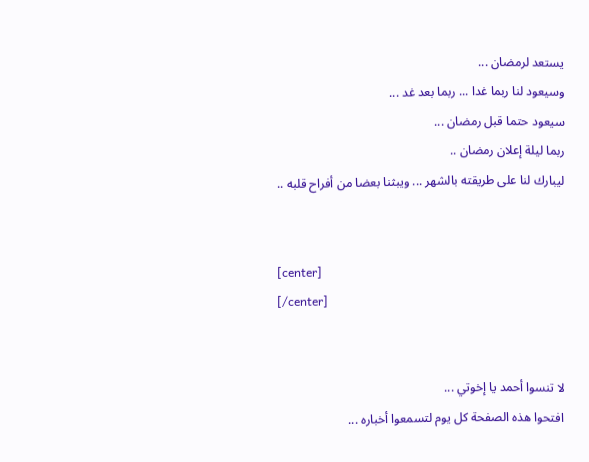يستعد لرمضان ...
وسيعود لنا ربما غدا ... ربما بعد غد ...
سيعود حتما قبل رمضان ...
ربما ليلة إعلان رمضان ..
ليبارك لنا على طريقته بالشهر ... ويبثنا بعضا من أفراح قلبه ..


[center]
[/center]


لا تنسوا أحمد يا إخوتي ...
افتحوا هذه الصفحة كل يوم لتسمعوا أخباره ...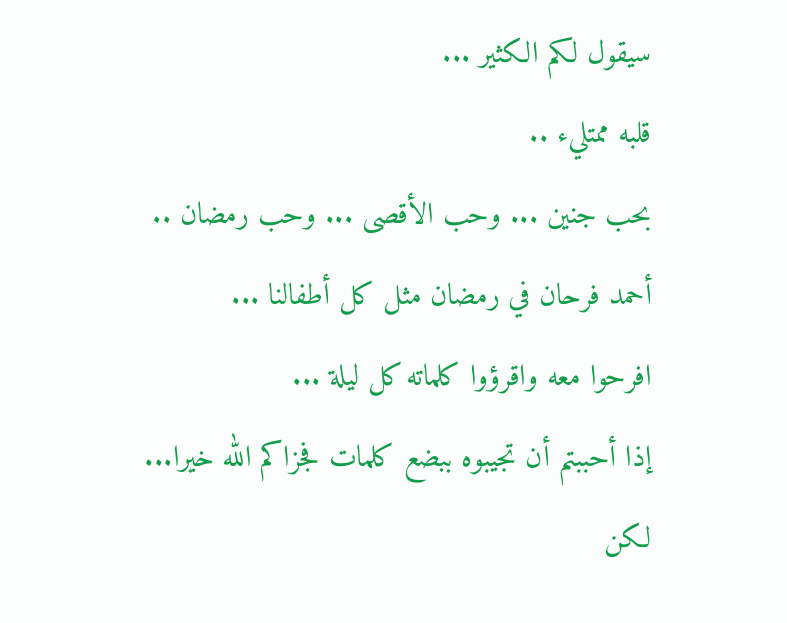سيقول لكم الكثير ...
قلبه ممتليء ..
بحب جنين ... وحب الأقصى ... وحب رمضان ..
أحمد فرحان في رمضان مثل كل أطفالنا ...
افرحوا معه واقرؤوا كلماته كل ليلة ...
إذا أحببتم أن تجيبوه ببضع كلمات فجزاكم الله خيرا...
لكن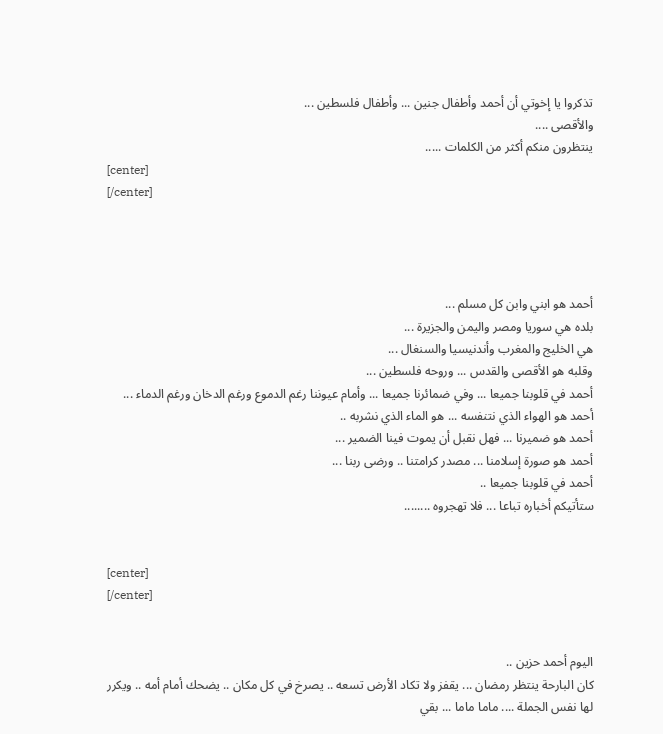تذكروا يا إخوتي أن أحمد وأطفال جنين ... وأطفال فلسطين ...
والأقصى ....
ينتظرون منكم أكثر من الكلمات .....
[center]
[/center]




أحمد هو ابني وابن كل مسلم ...
بلده هي سوريا ومصر واليمن والجزيرة ...
هي الخليج والمغرب وأندنيسيا والسنغال ...
وقلبه هو الأقصى والقدس ... وروحه فلسطين ...
أحمد في قلوبنا جميعا ... وفي ضمائرنا جميعا ... وأمام عيوننا رغم الدموع ورغم الدخان ورغم الدماء ...
أحمد هو الهواء الذي نتنفسه ... هو الماء الذي نشربه ..
أحمد هو ضميرنا ... فهل نقبل أن يموت فينا الضمير ...
أحمد هو صورة إسلامنا ... مصدر كرامتنا .. ورضى ربنا ...
أحمد في قلوبنا جميعا ..
ستأتيكم أخباره تباعا ... فلا تهجروه ........


[center]
[/center]


اليوم أحمد حزين ..
كان البارحة ينتظر رمضان ... يقفز ولا تكاد الأرض تسعه .. يصرخ في كل مكان .. يضحك أمام أمه .. ويكرر لها نفس الجملة .... ماما ماما ... بقي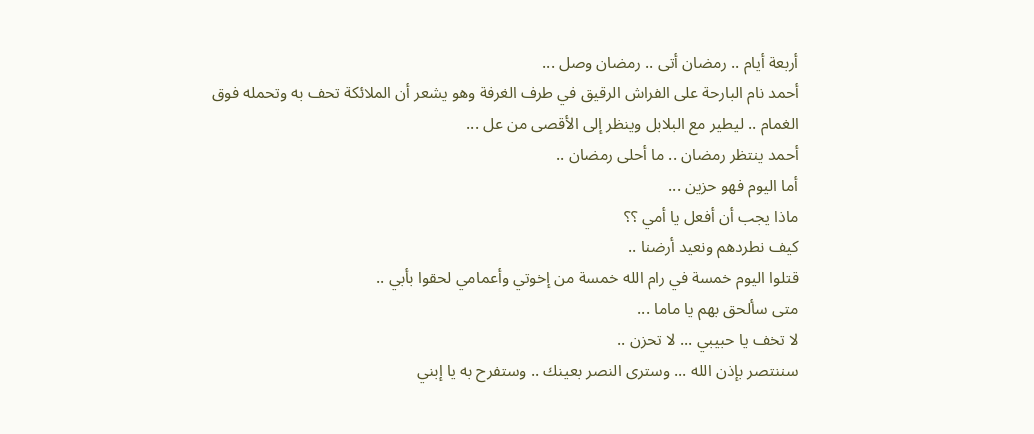أربعة أيام .. رمضان أتى .. رمضان وصل ...
أحمد نام البارحة على الفراش الرقيق في طرف الغرفة وهو يشعر أن الملائكة تحف به وتحمله فوق الغمام .. ليطير مع البلابل وينظر إلى الأقصى من عل ...
أحمد ينتظر رمضان .. ما أحلى رمضان ..
أما اليوم فهو حزين ...
ماذا يجب أن أفعل يا أمي ؟؟
كيف نطردهم ونعيد أرضنا ..
قتلوا اليوم خمسة في رام الله خمسة من إخوتي وأعمامي لحقوا بأبي ..
متى سألحق بهم يا ماما ...
لا تخف يا حبيبي ... لا تحزن ..
سننتصر بإذن الله ... وسترى النصر بعينك .. وستفرح به يا إبني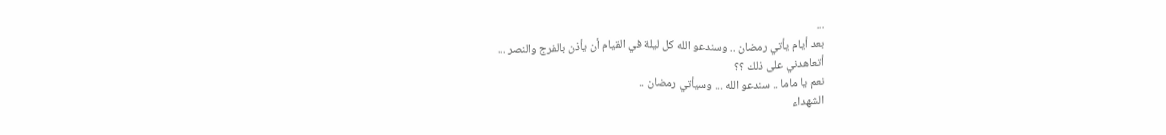...
بعد أيام يأتي رمضان .. وسندعو الله كل ليلة في القيام أن يأذن بالفرج والنصر ...
أتعاهدني على ذلك ؟؟
نعم يا ماما .. سندعو الله ... وسيأتي رمضان ..
الشهداء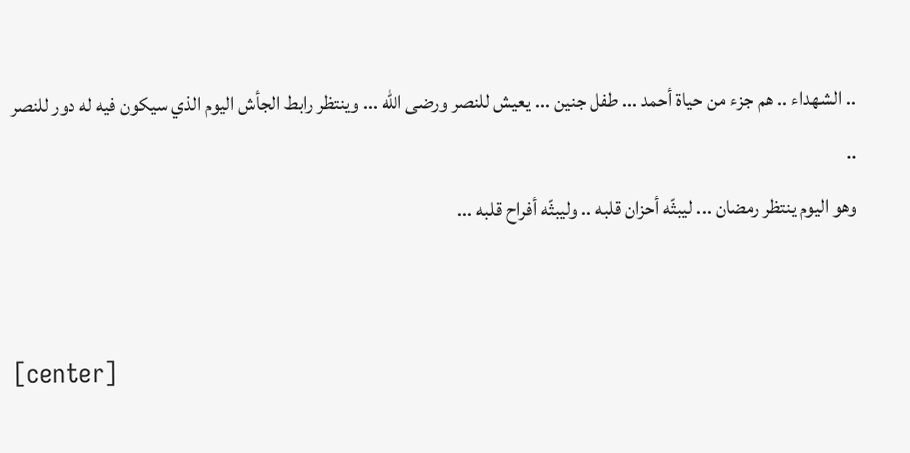.. الشهداء .. هم جزء من حياة أحمد ... طفل جنين ... يعيش للنصر ورضى الله ... وينتظر رابط الجأش اليوم الذي سيكون فيه له دور للنصر ..
وهو اليوم ينتظر رمضان ... ليبثّه أحزان قلبه .. وليبثّه أفراح قلبه ...


[center]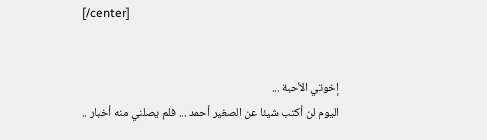[/center]


إخوتي الأحبة ...
اليوم لن أكتب شيئا عن الصغير أحمد ... فلم يصلني منه أخبار ..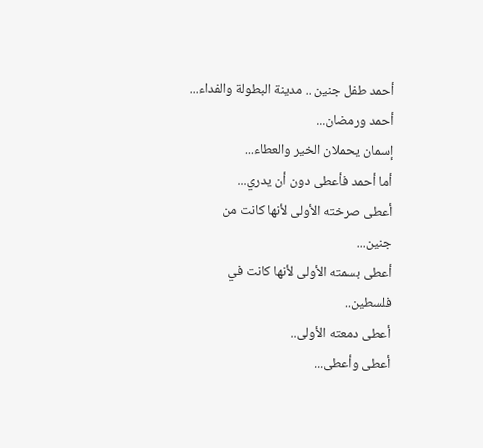أحمد طفل جنين .. مدينة البطولة والفداء...
أحمد ورمضان...
إسمان يحملان الخير والعطاء...
أما أحمد فأعطى دون أن يدري...
أعطى صرخته الأولى لأنها كانت من جنين...
أعطى بسمته الأولى لأنها كانت في فلسطين..
أعطى دمعته الأولى..
أعطى وأعطى...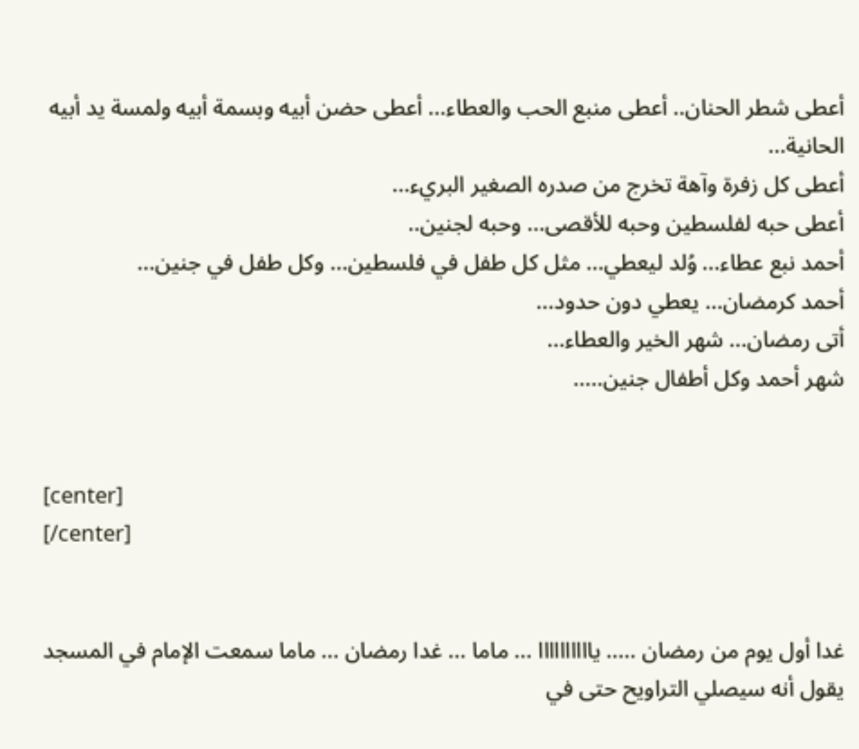أعطى شطر الحنان.. أعطى منبع الحب والعطاء... أعطى حضن أبيه وبسمة أبيه ولمسة يد أبيه الحانية...
أعطى كل زفرة وآهة تخرج من صدره الصغير البريء...
أعطى حبه لفلسطين وحبه للأقصى... وحبه لجنين..
أحمد نبع عطاء... وُلد ليعطي... مثل كل طفل في فلسطين... وكل طفل في جنين...
أحمد كرمضان... يعطي دون حدود...
أتى رمضان... شهر الخير والعطاء...
شهر أحمد وكل أطفال جنين.....


[center]
[/center]


غدا أول يوم من رمضان ..... ياااااااااا ... ماما ... غدا رمضان ... ماما سمعت الإمام في المسجد يقول أنه سيصلي التراويح حتى في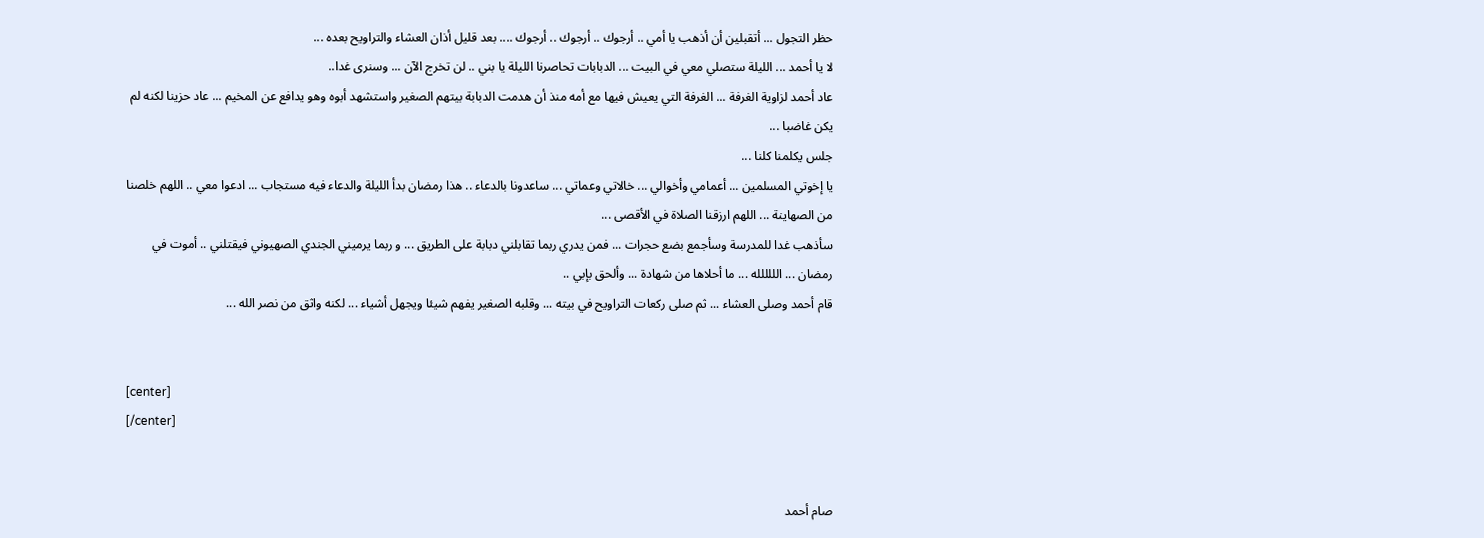حظر التجول ... أتقبلين أن أذهب يا أمي .. أرجوك .. أرجوك .. أرجوك .... بعد قليل أذان العشاء والتراويح بعده ...
لا يا أحمد ... الليلة ستصلي معي في البيت ... الدبابات تحاصرنا الليلة يا بني .. لن تخرج الآن ... وسنرى غدا..
عاد أحمد لزاوية الغرفة ... الغرفة التي يعيش فيها مع أمه منذ أن هدمت الدبابة بيتهم الصغير واستشهد أبوه وهو يدافع عن المخيم ... عاد حزينا لكنه لم يكن غاضبا ...
جلس يكلمنا كلنا ...
يا إخوتي المسلمين ... أعمامي وأخوالي ... خالاتي وعماتي ... ساعدونا بالدعاء .. هذا رمضان بدأ الليلة والدعاء فيه مستجاب ... ادعوا معي .. اللهم خلصنا من الصهاينة ... اللهم ارزقنا الصلاة في الأقصى ...
سأذهب غدا للمدرسة وسأجمع بضع حجرات ... فمن يدري ربما تقابلني دبابة على الطريق ... و ربما يرميني الجندي الصهيوني فيقتلني .. أموت في رمضان ... الللللله ... ما أحلاها من شهادة ... وألحق بإبي ..
قام أحمد وصلى العشاء ... ثم صلى ركعات التراويح في بيته ... وقلبه الصغير يفهم شيئا ويجهل أشياء ... لكنه واثق من نصر الله ...


[center]
[/center]


صام أحمد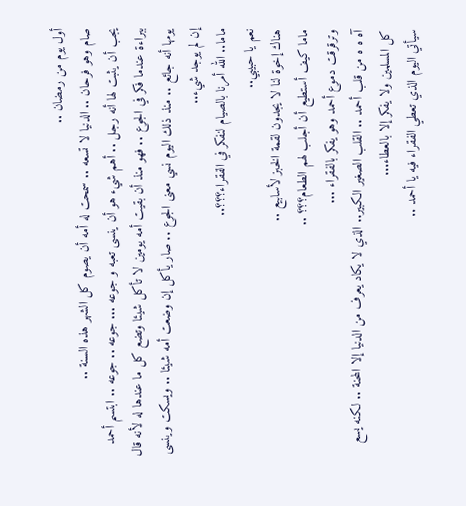أول يوم من رمضان ..
صام وهو فرحان .. الدنيا لا تسعه .. سمحت له أمه أن يصوم كل الشهر هذه السنة ..
يجب أن يثبت لها أنه رجل .. أهم شيء هو أن ينسى تعبه و جوعه ... جوعه .. جوعه .. ابتسم أحمد ببراءة عندما فكر في الجوع .. فهو منذ أن بقيت أمه يومين لا تأكل شيئا وتضع كل ما عندها له لأنه قال يومها أنه جائع .. منذ ذلك اليوم نسي معنى الجوع .. صار يأكل إن وضعت أمه شيئا .. ويسكت وينسى إن لم يوجد شيء..
ماما.. الله أمرنا بالصيام لنفكر في الفقراء؟؟؟..
نعم يا حبيبي..
هناك إخوة لنا لا يجدون لقمة الخبز لأسابيع ..
ماما كيف أستطيع أن أجلب لهم الطعام؟؟؟ ..
وترقرقت دموع أحمد وهو يفكر بالفقراء ...
آه ه ه من قلب أحمد .. القلب الصغير الكبير.. الذي لا يكاد يعرف من الدنيا إلا المحنة .. لكنه يسع كل المسلمين ولا يفكر إلا بالعطاء...
سيأتي اليوم الذي تعطي الفقراء فيه يا أحمد ..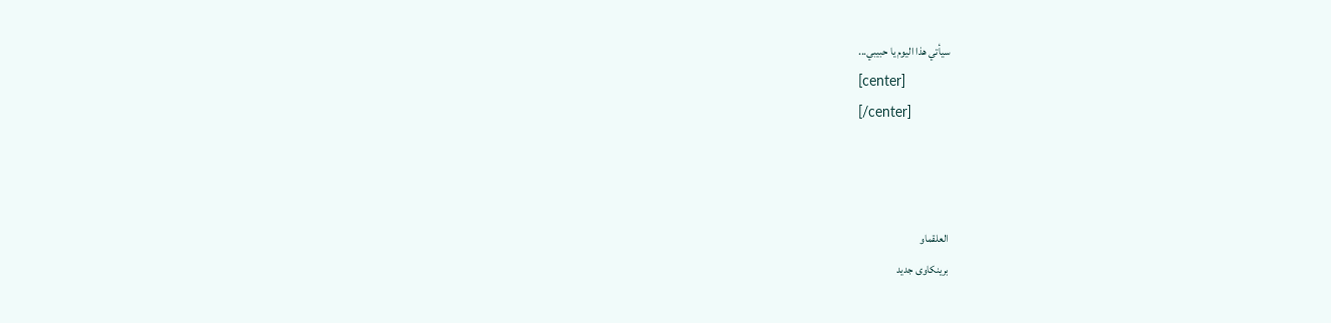سيأتي هذا اليوم يا حبيبي...
[center]
[/center]



العلقماو
برينكاوى جديد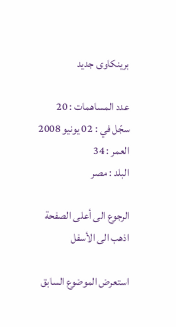برينكاوى جديد

عدد المساهمات : 20
سجّل في : 02 يونيو 2008
العمر : 34
البلد : مصر

الرجوع الى أعلى الصفحة اذهب الى الأسفل

استعرض الموضوع السابق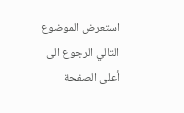استعرض الموضوع التالي الرجوع الى أعلى الصفحة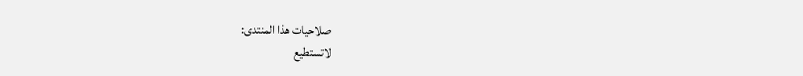صلاحيات هذا المنتدى:
لاتستطيع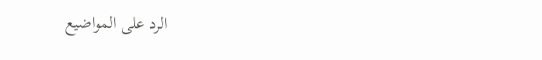الرد على المواضيع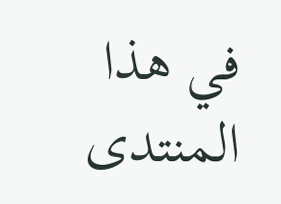في هذا المنتدى